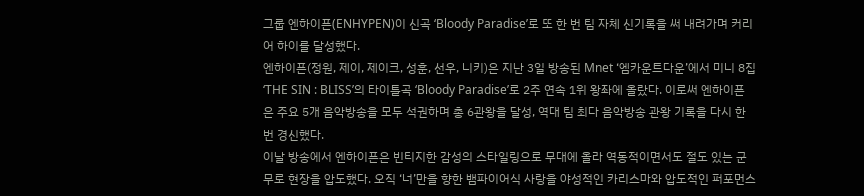그룹 엔하이픈(ENHYPEN)이 신곡 ‘Bloody Paradise’로 또 한 번 팀 자체 신기록을 써 내려가며 커리어 하이를 달성했다.
엔하이픈(정원, 제이, 제이크, 성훈, 선우, 니키)은 지난 3일 방송된 Mnet ‘엠카운트다운’에서 미니 8집 ‘THE SIN : BLISS’의 타이틀곡 ‘Bloody Paradise’로 2주 연속 1위 왕좌에 올랐다. 이로써 엔하이픈은 주요 5개 음악방송을 모두 석권하며 총 6관왕을 달성, 역대 팀 최다 음악방송 관왕 기록을 다시 한번 경신했다.
이날 방송에서 엔하이픈은 빈티지한 감성의 스타일링으로 무대에 올라 역동적이면서도 절도 있는 군무로 현장을 압도했다. 오직 ‘너’만을 향한 뱀파이어식 사랑을 야성적인 카리스마와 압도적인 퍼포먼스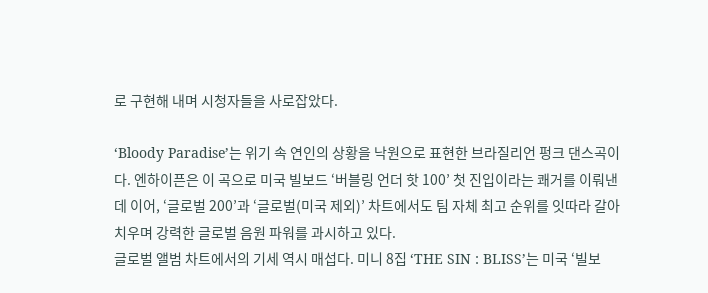로 구현해 내며 시청자들을 사로잡았다.

‘Bloody Paradise’는 위기 속 연인의 상황을 낙원으로 표현한 브라질리언 펑크 댄스곡이다. 엔하이픈은 이 곡으로 미국 빌보드 ‘버블링 언더 핫 100’ 첫 진입이라는 쾌거를 이뤄낸 데 이어, ‘글로벌 200’과 ‘글로벌(미국 제외)’ 차트에서도 팀 자체 최고 순위를 잇따라 갈아치우며 강력한 글로벌 음원 파워를 과시하고 있다.
글로벌 앨범 차트에서의 기세 역시 매섭다. 미니 8집 ‘THE SIN : BLISS’는 미국 ‘빌보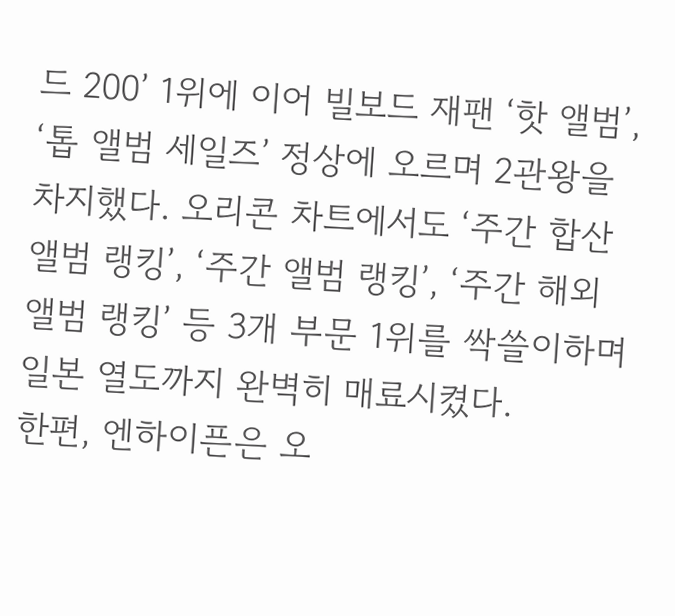드 200’ 1위에 이어 빌보드 재팬 ‘핫 앨범’, ‘톱 앨범 세일즈’ 정상에 오르며 2관왕을 차지했다. 오리콘 차트에서도 ‘주간 합산 앨범 랭킹’, ‘주간 앨범 랭킹’, ‘주간 해외 앨범 랭킹’ 등 3개 부문 1위를 싹쓸이하며 일본 열도까지 완벽히 매료시켰다.
한편, 엔하이픈은 오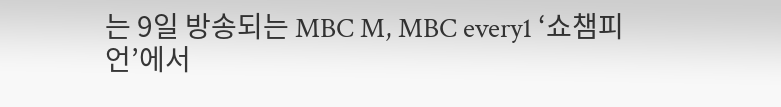는 9일 방송되는 MBC M, MBC every1 ‘쇼챔피언’에서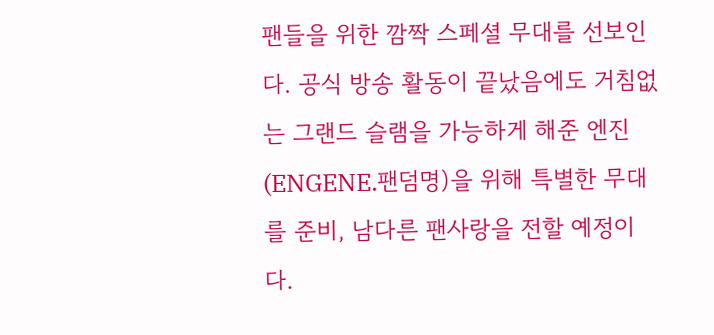팬들을 위한 깜짝 스페셜 무대를 선보인다. 공식 방송 활동이 끝났음에도 거침없는 그랜드 슬램을 가능하게 해준 엔진(ENGENE.팬덤명)을 위해 특별한 무대를 준비, 남다른 팬사랑을 전할 예정이다.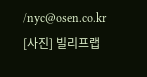/nyc@osen.co.kr
[사진] 빌리프랩